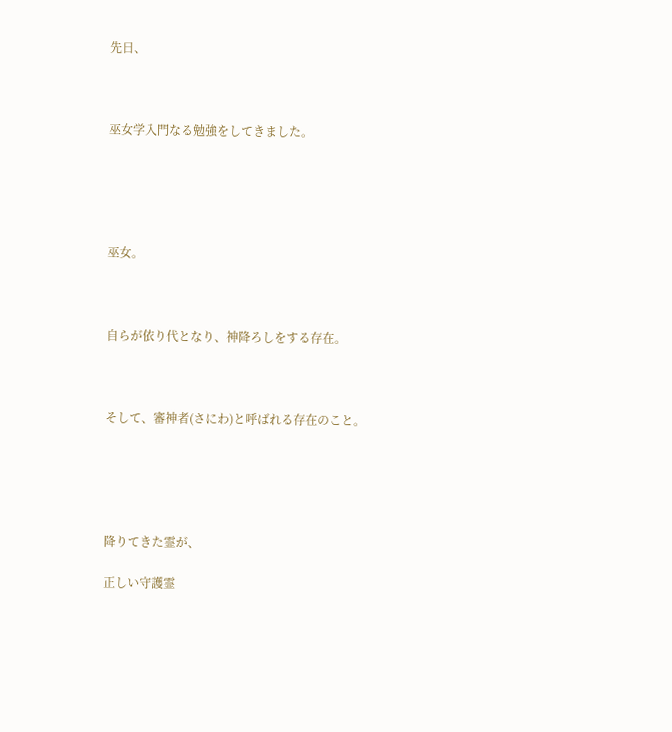先日、



巫女学入門なる勉強をしてきました。





巫女。



自らが依り代となり、神降ろしをする存在。



そして、審神者(さにわ)と呼ばれる存在のこと。





降りてきた霊が、

正しい守護霊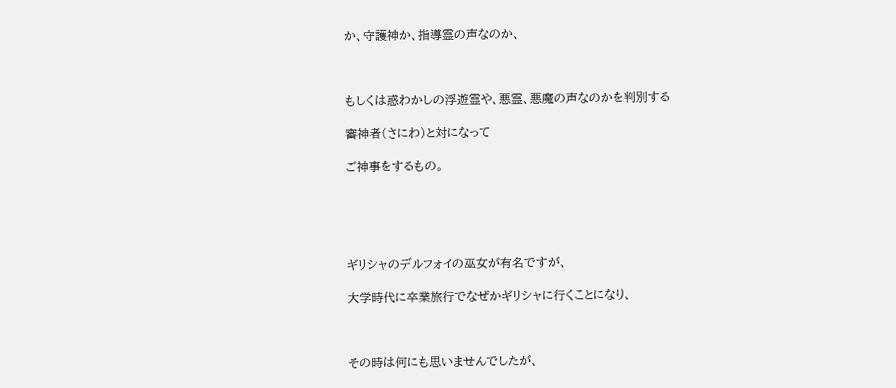か、守護神か、指導霊の声なのか、



もしくは惑わかしの浮遊霊や、悪霊、悪魔の声なのかを判別する

審神者(さにわ)と対になって

ご神事をするもの。





ギリシャのデルフォイの巫女が有名ですが、

大学時代に卒業旅行でなぜかギリシャに行くことになり、



その時は何にも思いませんでしたが、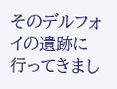そのデルフォイの遺跡に行ってきまし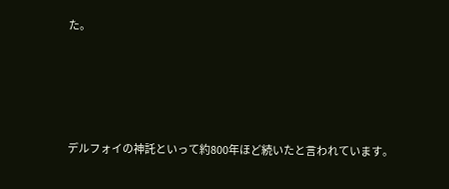た。





デルフォイの神託といって約800年ほど続いたと言われています。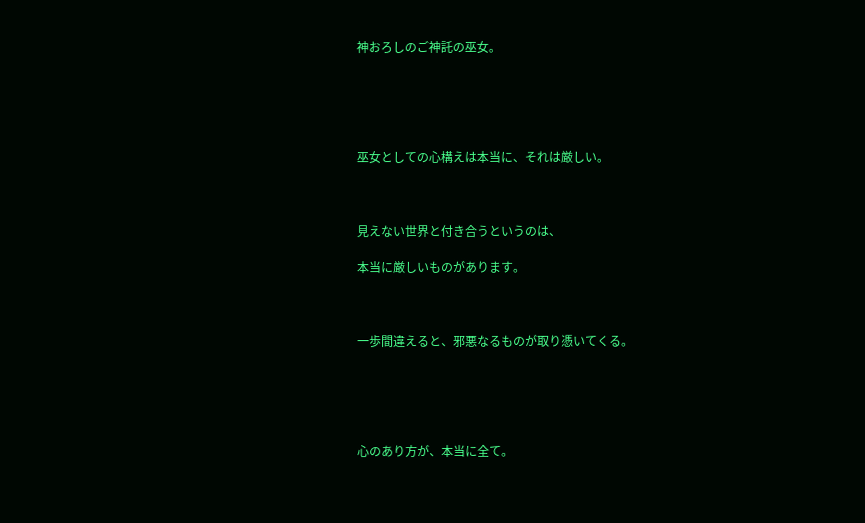神おろしのご神託の巫女。





巫女としての心構えは本当に、それは厳しい。



見えない世界と付き合うというのは、

本当に厳しいものがあります。



一歩間違えると、邪悪なるものが取り憑いてくる。





心のあり方が、本当に全て。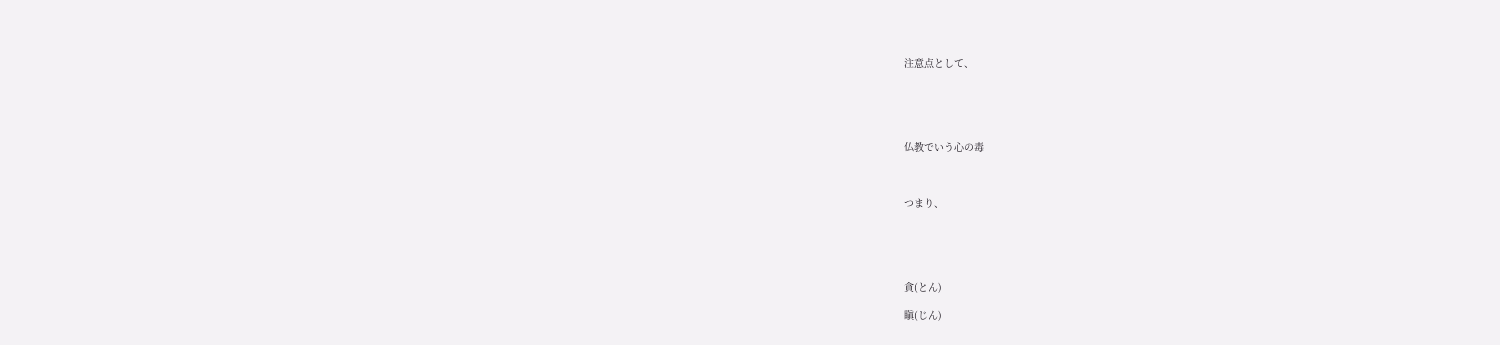注意点として、





仏教でいう心の毒



つまり、





貪(とん)

瞋(じん)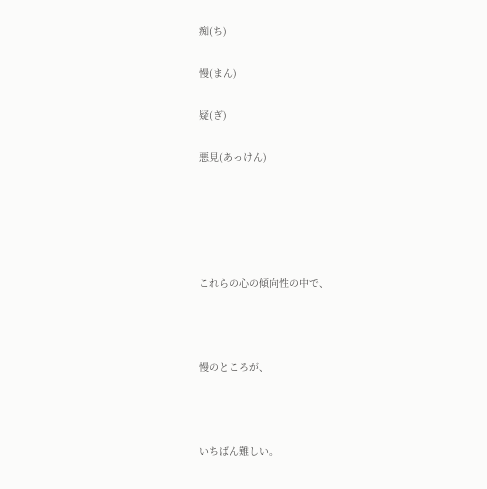痴(ち)

慢(まん)

疑(ぎ)

悪見(あっけん)





これらの心の傾向性の中で、



慢のところが、



いちばん難しい。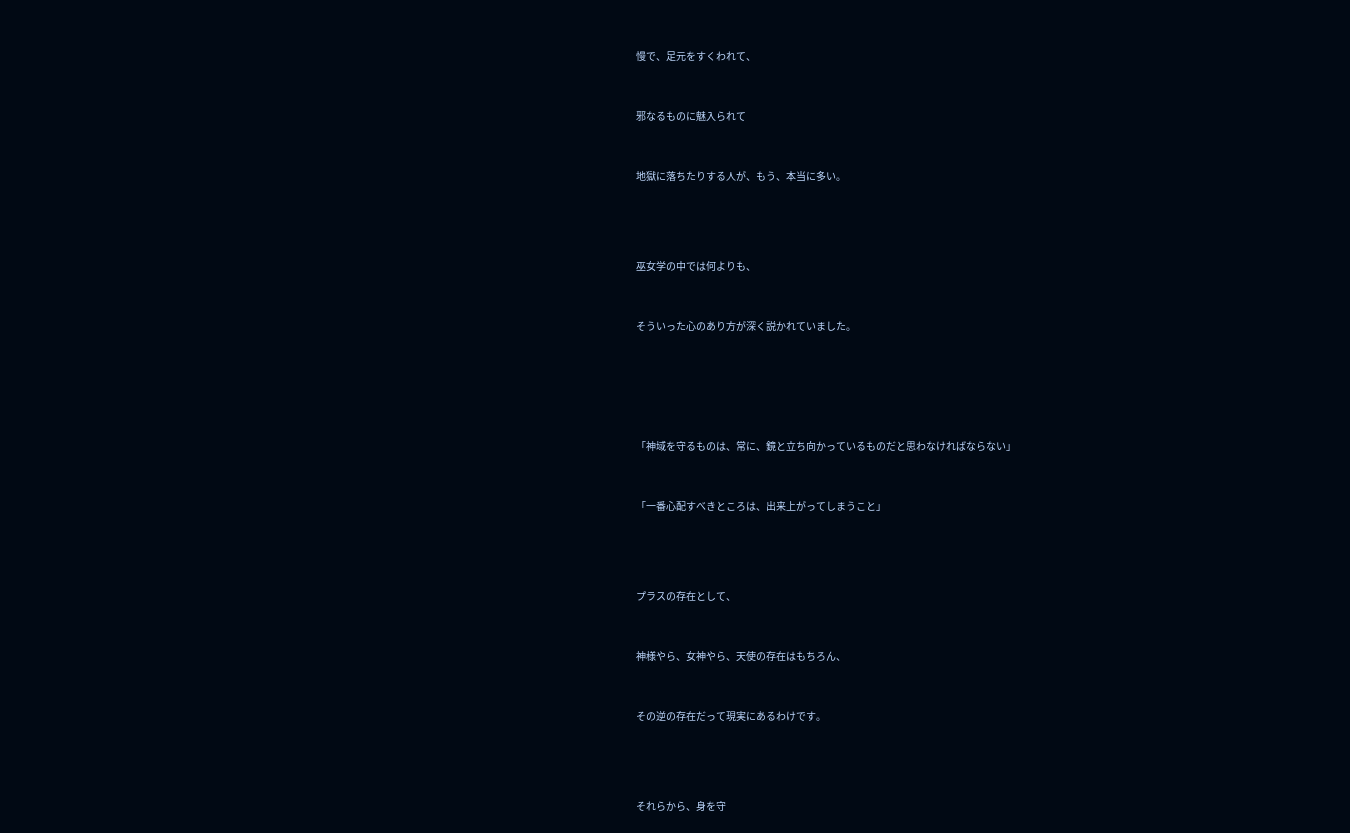慢で、足元をすくわれて、



邪なるものに魅入られて



地獄に落ちたりする人が、もう、本当に多い。





巫女学の中では何よりも、



そういった心のあり方が深く説かれていました。







「神域を守るものは、常に、鏡と立ち向かっているものだと思わなければならない」



「一番心配すべきところは、出来上がってしまうこと」





プラスの存在として、



神様やら、女神やら、天使の存在はもちろん、



その逆の存在だって現実にあるわけです。





それらから、身を守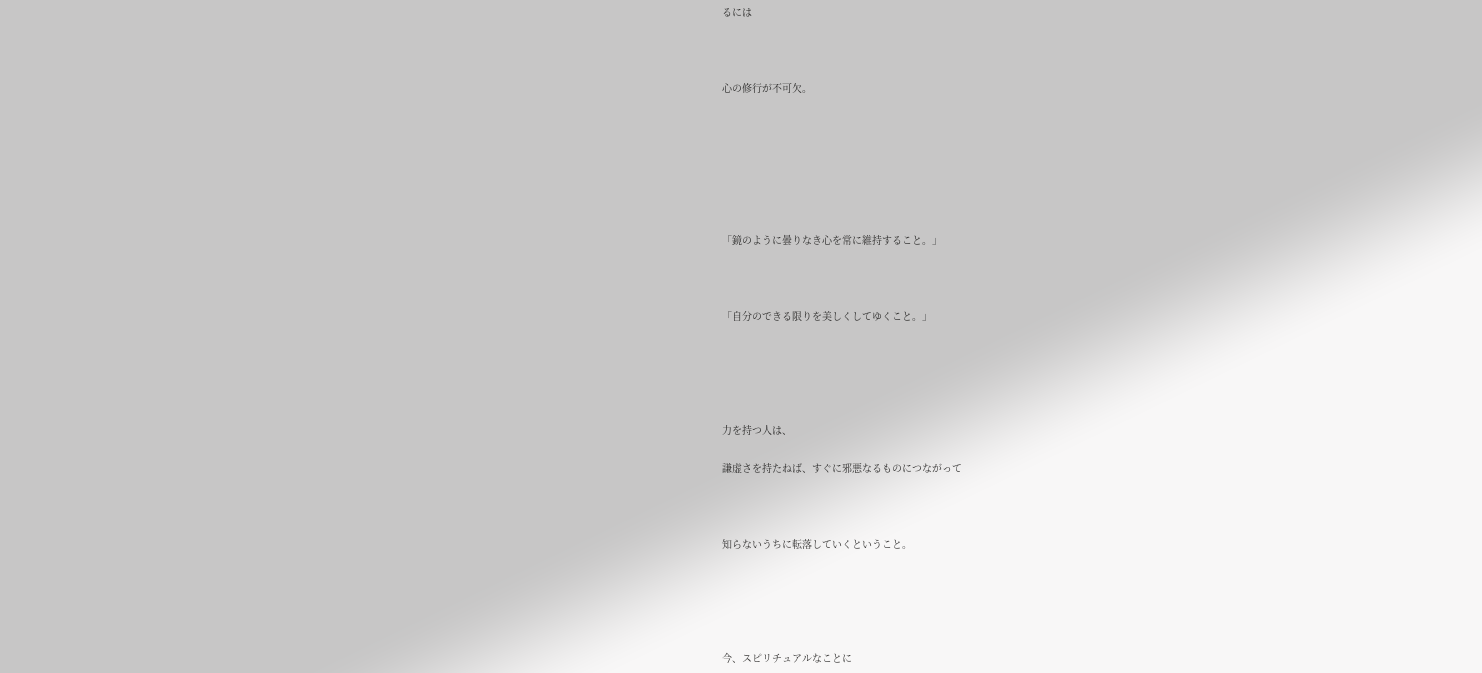るには



心の修行が不可欠。







「鏡のように曇りなき心を常に維持すること。」



「自分のできる限りを美しくしてゆくこと。」





力を持つ人は、

謙虚さを持たねば、すぐに邪悪なるものにつながって



知らないうちに転落していくということ。





今、スピリチュアルなことに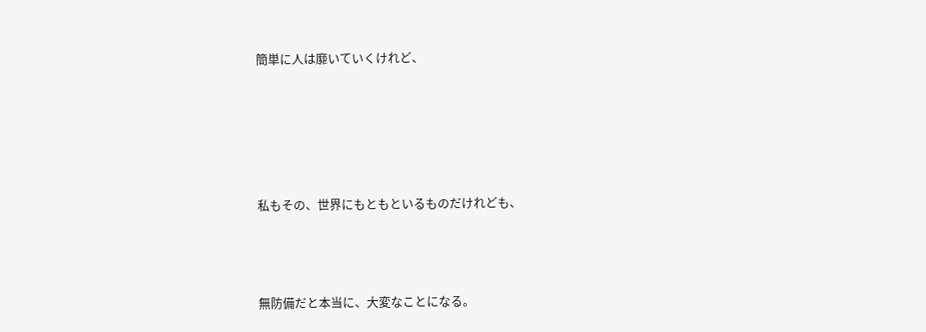簡単に人は靡いていくけれど、





私もその、世界にもともといるものだけれども、



無防備だと本当に、大変なことになる。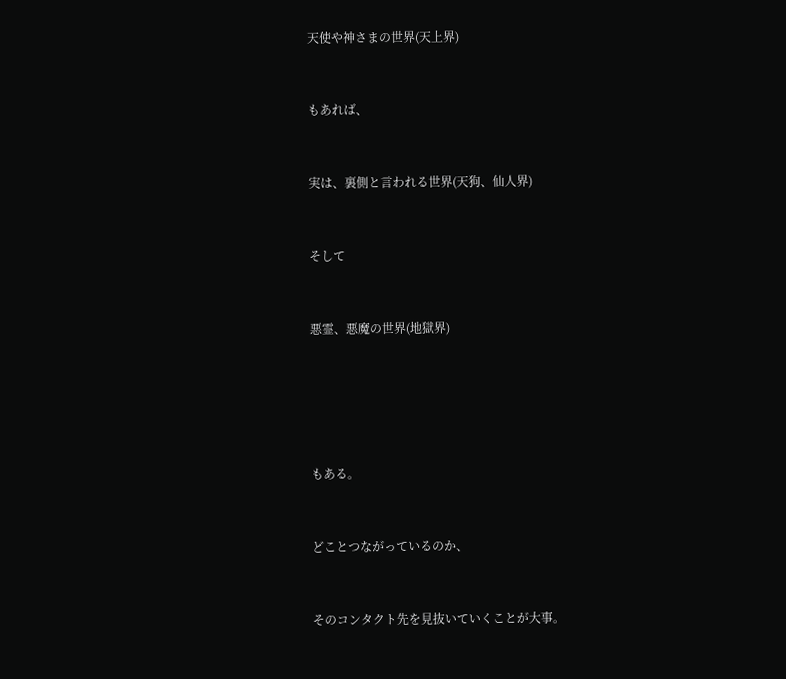天使や神さまの世界(天上界)



もあれば、



実は、裏側と言われる世界(天狗、仙人界)



そして



悪霊、悪魔の世界(地獄界)







もある。



どことつながっているのか、



そのコンタクト先を見抜いていくことが大事。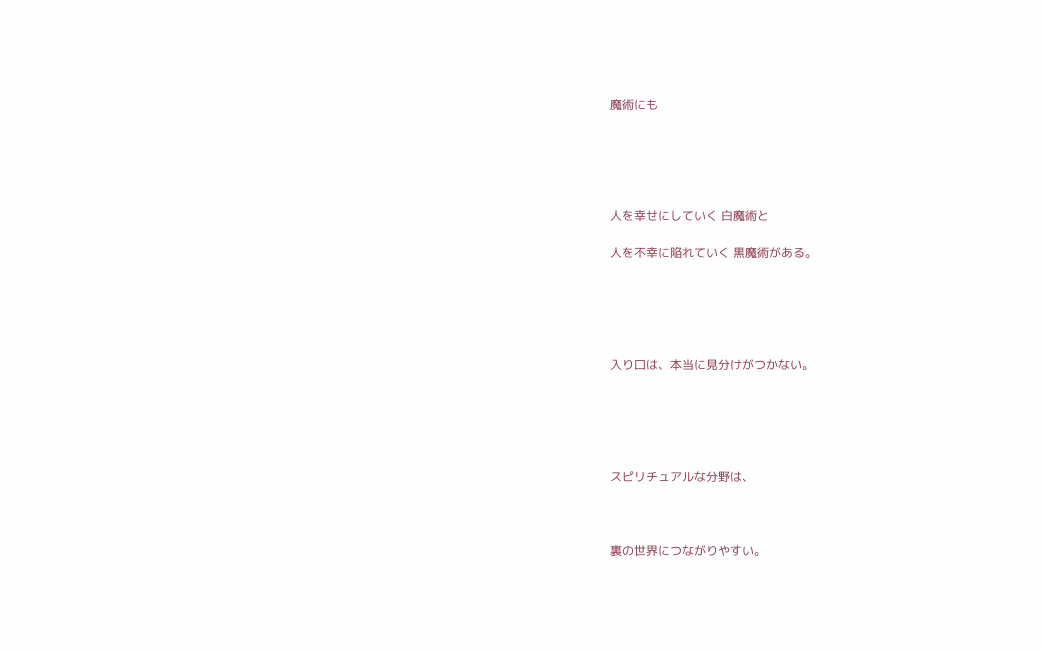魔術にも





人を幸せにしていく 白魔術と

人を不幸に陥れていく 黒魔術がある。





入り口は、本当に見分けがつかない。





スピリチュアルな分野は、



裏の世界につながりやすい。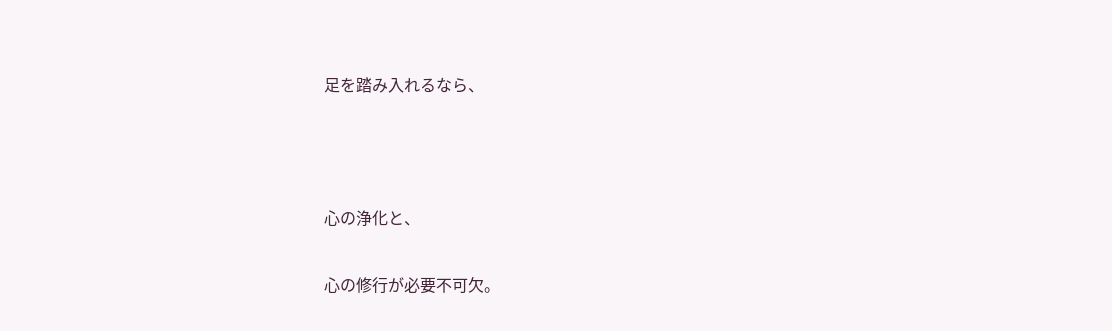足を踏み入れるなら、



心の浄化と、

心の修行が必要不可欠。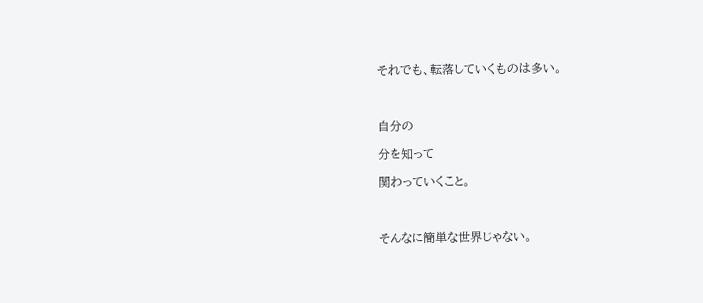それでも、転落していくものは多い。



自分の

分を知って

関わっていくこと。



そんなに簡単な世界じゃない。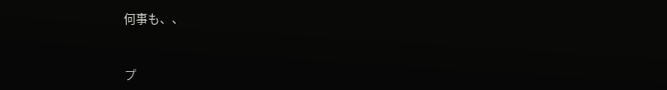何事も、、



プ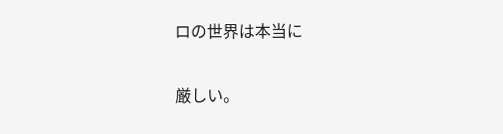ロの世界は本当に

厳しい。